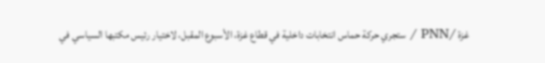غزة /PNN / ستجري حركة حماس انتخابات داخلية في قطاع غزة، الأسبوع المقبل، لاختيار رئيس مكتبها السياسي في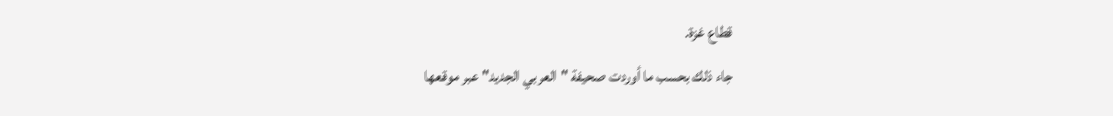قطاع غزة.
جاء ذلك بحسب ما أوردت صحيفة "العربي الجديد" عبر موقعها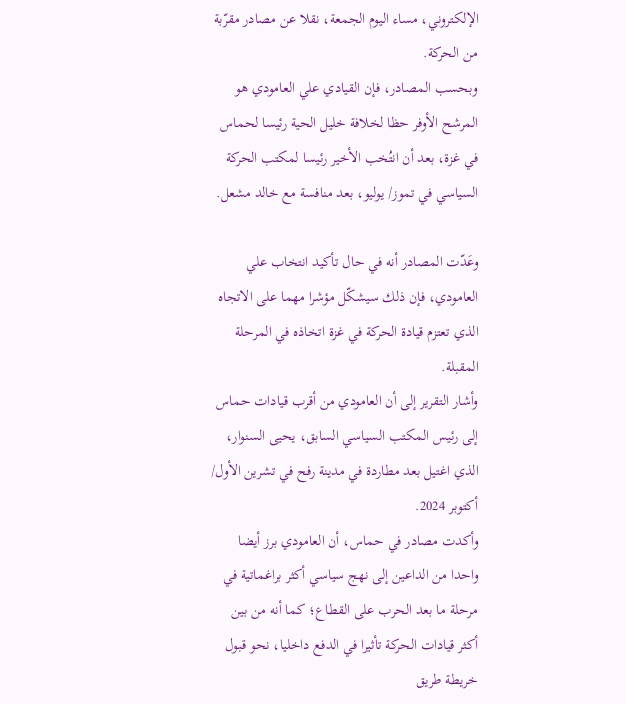الإلكتروني، مساء اليوم الجمعة، نقلا عن مصادر مقرّبة من الحركة.
وبحسب المصادر، فإن القيادي علي العامودي هو المرشح الأوفر حظا لخلافة خليل الحية رئيسا لحماس في غزة، بعد أن انتُخب الأخير رئيسا لمكتب الحركة السياسي في تموز/ يوليو، بعد منافسة مع خالد مشعل.

وعَدّت المصادر أنه في حال تأكيد انتخاب علي العامودي، فإن ذلك سيشكّل مؤشرا مهما على الاتجاه الذي تعتزم قيادة الحركة في غزة اتخاذه في المرحلة المقبلة.
وأشار التقرير إلى أن العامودي من أقرب قيادات حماس إلى رئيس المكتب السياسي السابق، يحيى السنوار، الذي اغتيل بعد مطاردة في مدينة رفح في تشرين الأول/ أكتوبر 2024.
وأكدت مصادر في حماس، أن العامودي برز أيضا واحدا من الداعين إلى نهج سياسي أكثر براغماتية في مرحلة ما بعد الحرب على القطاع؛ كما أنه من بين أكثر قيادات الحركة تأثيرا في الدفع داخليا، نحو قبول خريطة طريق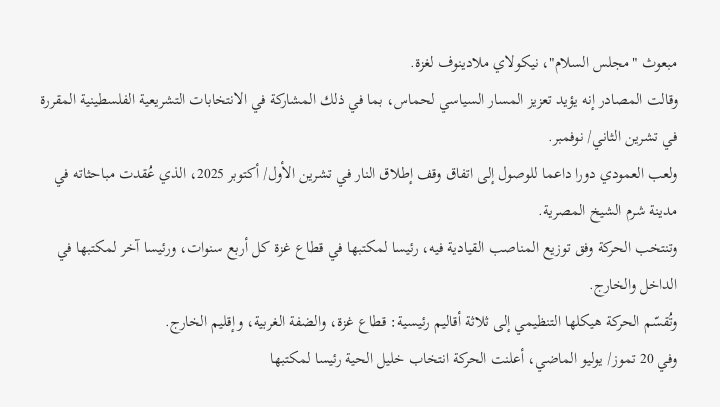مبعوث "مجلس السلام"، نيكولاي ملادينوف لغزة.
وقالت المصادر إنه يؤيد تعزيز المسار السياسي لحماس، بما في ذلك المشاركة في الانتخابات التشريعية الفلسطينية المقررة في تشرين الثاني/ نوفمبر.
ولعب العمودي دورا داعما للوصول إلى اتفاق وقف إطلاق النار في تشرين الأول/ أكتوبر 2025، الذي عُقدت مباحثاته في مدينة شرم الشيخ المصرية.
وتنتخب الحركة وفق توزيع المناصب القيادية فيه، رئيسا لمكتبها في قطاع غزة كل أربع سنوات، ورئيسا آخر لمكتبها في الداخل والخارج.
وتُقسّم الحركة هيكلها التنظيمي إلى ثلاثة أقاليم رئيسية: قطاع غزة، والضفة الغربية، وإقليم الخارج.
وفي 20 تموز/ يوليو الماضي، أعلنت الحركة انتخاب خليل الحية رئيسا لمكتبها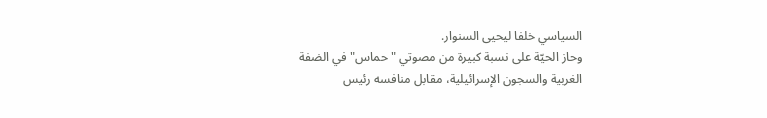السياسي خلفا ليحيى السنوار.
وحاز الحيّة على نسبة كبيرة من مصوتي "حماس" في الضفة الغربية والسجون الإسرائيلية، مقابل منافسه رئيس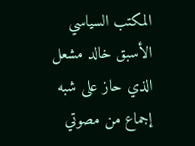المكتب السياسي الأسبق خالد مشعل الذي حاز على شبه إجماع من مصوتي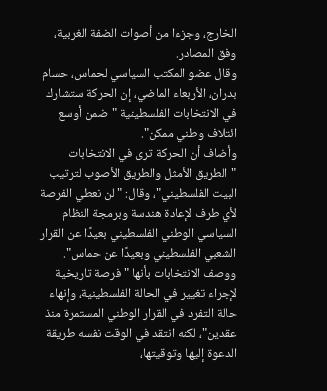الخارج، وجزءا من أصوات الضفة الغربية، وفق المصادر.
وقال عضو المكتب السياسي لحماس، حسام بدران، الأربعاء الماضي، إن الحركة ستشارك في الانتخابات الفلسطينية "ضمن أوسع ائتلاف وطني ممكن".
وأضاف أن الحركة ترى في الانتخابات "الطريق الأمثل والطريق الأصوب لترتيب البيت الفلسطيني"، وقال: "لن نعطي الفرصة لأي طرف لإعادة هندسة وبرمجة النظام السياسي الوطني الفلسطيني بعيدًا عن القرار الشعبي الفلسطيني وبعيدًا عن حماس".
ووصف الانتخابات بأنها "فرصة تاريخية لإجراء تغيير في الحالة الفلسطينية، وإنهاء حالة التفرد في القرار الوطني المستمرة منذ عقدين"، لكنه انتقد في الوقت نفسه طريقة الدعوة إليها وتوقيتها،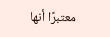معتبرًا أنها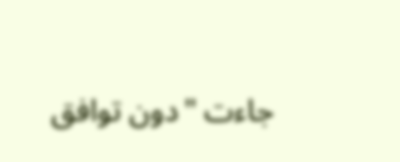جاءت "دون توافق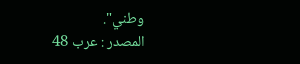وطني".
المصدر : عرب 48